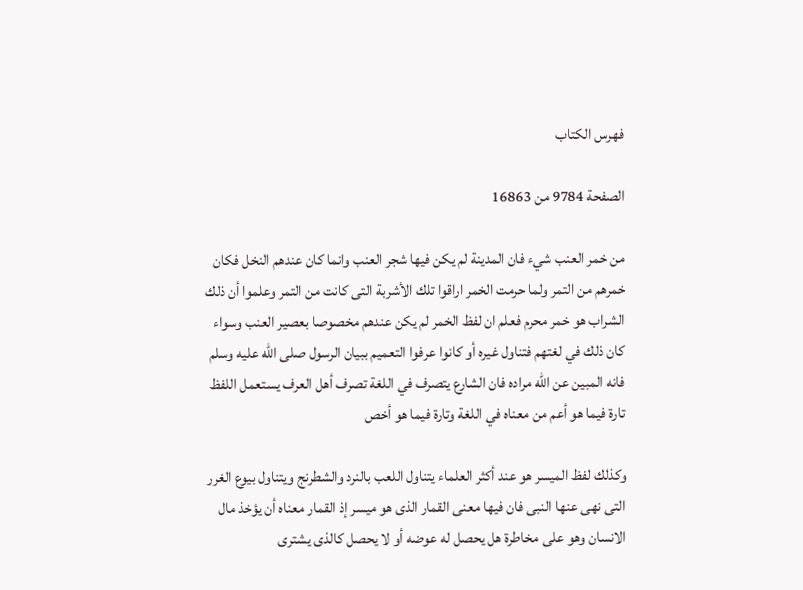فهرس الكتاب

الصفحة 9784 من 16863

من خمر العنب شيء فان المدينة لم يكن فيها شجر العنب وانما كان عندهم النخل فكان خمرهم من التمر ولما حرمت الخمر اراقوا تلك الأشربة التى كانت من التمر وعلموا أن ذلك الشراب هو خمر محرم فعلم ان لفظ الخمر لم يكن عندهم مخصوصا بعصير العنب وسواء كان ذلك في لغتهم فتناول غيره أو كانوا عرفوا التعميم ببيان الرسول صلى الله عليه وسلم فانه المبين عن الله مراده فان الشارع يتصرف في اللغة تصرف أهل العرف يستعمل اللفظ تارة فيما هو أعم من معناه في اللغة وتارة فيما هو أخص

وكذلك لفظ الميسر هو عند أكثر العلماء يتناول اللعب بالنرد والشطرنج ويتناول بيوع الغرر التى نهى عنها النبى فان فيها معنى القمار الذى هو ميسر إذ القمار معناه أن يؤخذ مال الانسان وهو على مخاطرة هل يحصل له عوضه أو لا يحصل كالذى يشترى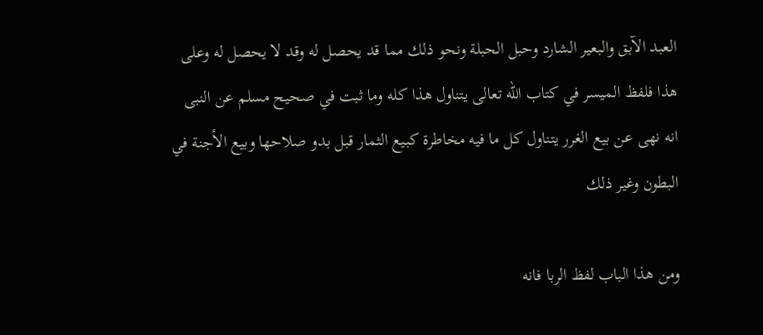العبد الآبق والبعير الشارد وحبل الحبلة ونحو ذلك مما قد يحصل له وقد لا يحصل له وعلى هذا فلفظ الميسر في كتاب الله تعالى يتناول هذا كله وما ثبت في صحيح مسلم عن النبى انه نهى عن بيع الغرر يتناول كل ما فيه مخاطرة كبيع الثمار قبل بدو صلاحها وبيع الأجنة في البطون وغير ذلك

ومن هذا الباب لفظ الربا فانه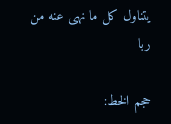يتناول كل ما نهى عنه من ربا

حجم الخط: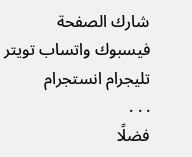شارك الصفحة
فيسبوك واتساب تويتر تليجرام انستجرام
. . .
فضلًا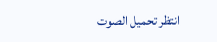انتظر تحميل الصوت